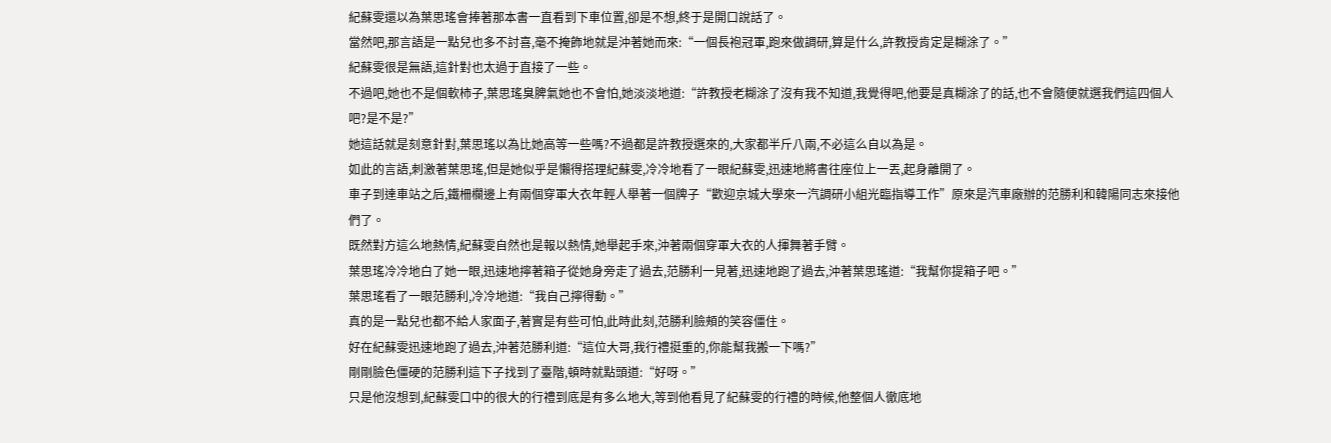紀蘇雯還以為葉思瑤會捧著那本書一直看到下車位置,卻是不想,終于是開口說話了。
當然吧,那言語是一點兒也多不討喜,毫不掩飾地就是沖著她而來:“一個長袍冠軍,跑來做調研,算是什么,許教授肯定是糊涂了。”
紀蘇雯很是無語,這針對也太過于直接了一些。
不過吧,她也不是個軟柿子,葉思瑤臭脾氣她也不會怕,她淡淡地道:“許教授老糊涂了沒有我不知道,我覺得吧,他要是真糊涂了的話,也不會隨便就選我們這四個人吧?是不是?”
她這話就是刻意針對,葉思瑤以為比她高等一些嗎?不過都是許教授選來的,大家都半斤八兩,不必這么自以為是。
如此的言語,刺激著葉思瑤,但是她似乎是懶得搭理紀蘇雯,冷冷地看了一眼紀蘇雯,迅速地將書往座位上一丟,起身離開了。
車子到達車站之后,鐵柵欄邊上有兩個穿軍大衣年輕人舉著一個牌子“歡迎京城大學來一汽調研小組光臨指導工作”原來是汽車廠辦的范勝利和韓陽同志來接他們了。
既然對方這么地熱情,紀蘇雯自然也是報以熱情,她舉起手來,沖著兩個穿軍大衣的人揮舞著手臂。
葉思瑤冷冷地白了她一眼,迅速地擰著箱子從她身旁走了過去,范勝利一見著,迅速地跑了過去,沖著葉思瑤道:“我幫你提箱子吧。”
葉思瑤看了一眼范勝利,冷冷地道:“我自己擰得動。”
真的是一點兒也都不給人家面子,著實是有些可怕,此時此刻,范勝利臉頰的笑容僵住。
好在紀蘇雯迅速地跑了過去,沖著范勝利道:“這位大哥,我行禮挺重的,你能幫我搬一下嗎?”
剛剛臉色僵硬的范勝利這下子找到了臺階,頓時就點頭道:“好呀。”
只是他沒想到,紀蘇雯口中的很大的行禮到底是有多么地大,等到他看見了紀蘇雯的行禮的時候,他整個人徹底地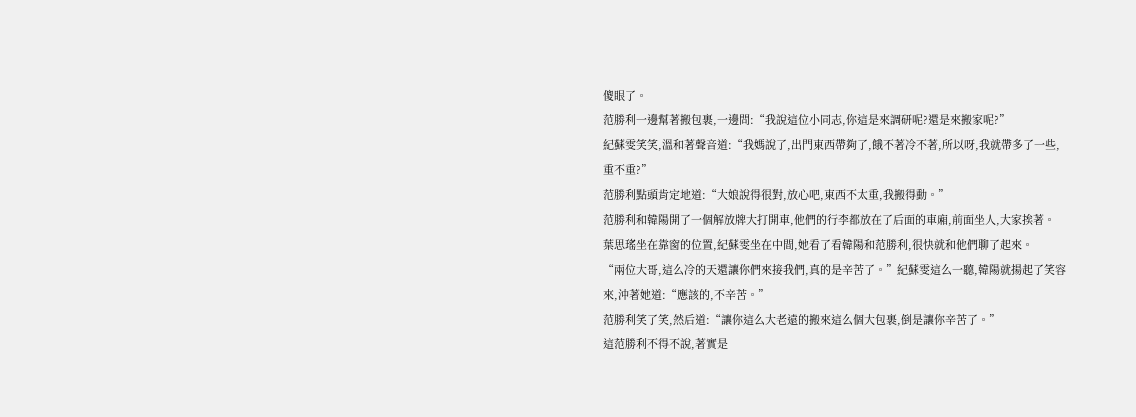傻眼了。
范勝利一邊幫著搬包裹,一邊問:“我說這位小同志,你這是來調研呢?還是來搬家呢?”
紀蘇雯笑笑,溫和著聲音道:“我媽說了,出門東西帶夠了,餓不著冷不著,所以呀,我就帶多了一些,重不重?”
范勝利點頭肯定地道:“大娘說得很對,放心吧,東西不太重,我搬得動。”
范勝利和韓陽開了一個解放牌大打開車,他們的行李都放在了后面的車廂,前面坐人,大家挨著。
葉思瑤坐在靠窗的位置,紀蘇雯坐在中間,她看了看韓陽和范勝利,很快就和他們聊了起來。
“兩位大哥,這么冷的天還讓你們來接我們,真的是辛苦了。”紀蘇雯這么一聽,韓陽就揚起了笑容來,沖著她道:“應該的,不辛苦。”
范勝利笑了笑,然后道:“讓你這么大老遠的搬來這么個大包裹,倒是讓你辛苦了。”
這范勝利不得不說,著實是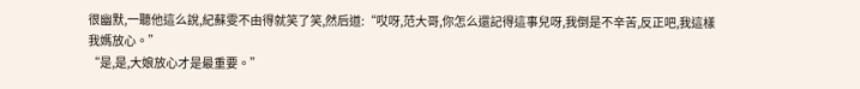很幽默,一聽他這么說,紀蘇雯不由得就笑了笑,然后道:“哎呀,范大哥,你怎么還記得這事兒呀,我倒是不辛苦,反正吧,我這樣我媽放心。”
“是,是,大娘放心才是最重要。”